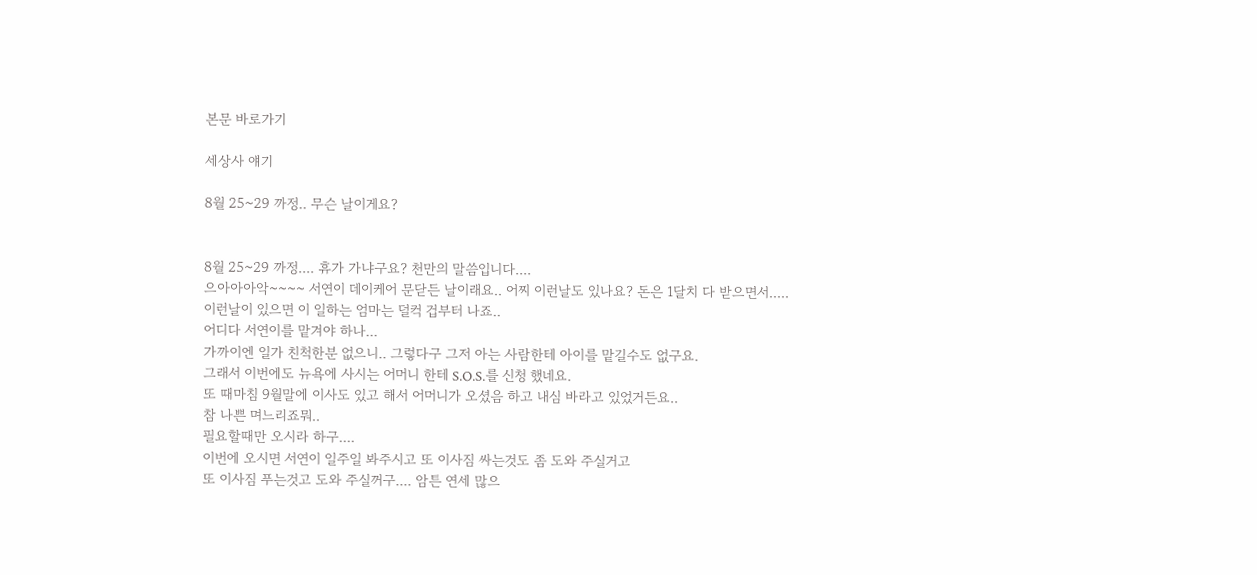본문 바로가기

세상사 얘기

8월 25~29 까정.. 무슨 날이게요?


8월 25~29 까정.... 휴가 가냐구요? 천만의 말씀입니다....
으아아아악~~~~ 서연이 데이케어 문닫든 날이래요.. 어찌 이런날도 있나요? 돈은 1달치 다 받으면서.....
이런날이 있으면 이 일하는 엄마는 덜컥 겁부터 나죠..
어디다 서연이를 맡겨야 하나...
가까이엔 일가 친척한분 없으니.. 그렇다구 그저 아는 사람한테 아이를 맡길수도 없구요.
그래서 이번에도 뉴욕에 사시는 어머니 한테 S.O.S.를 신청 했네요.
또 때마침 9월말에 이사도 있고 해서 어머니가 오셨음 하고 내심 바라고 있었거든요..
참 나쁜 며느리죠뭐..
필요할때만 오시라 하구....
이번에 오시면 서연이 일주일 봐주시고 또 이사짐 싸는것도 좀 도와 주실거고
또 이사짐 푸는것고 도와 주실꺼구.... 암튼 연세 많으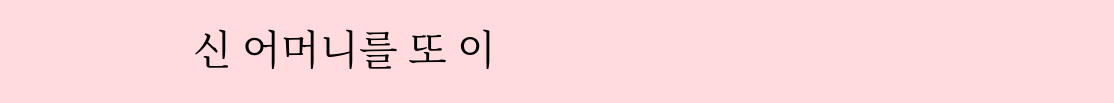신 어머니를 또 이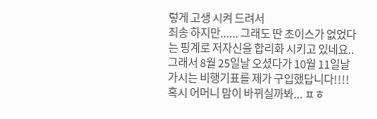렇게 고생 시켜 드려서
죄송 하지만...... 그래도 딴 초이스가 없었다는 핑계로 저자신을 합리화 시키고 있네요..
그래서 8월 25일날 오셨다가 10월 11일날 가시는 비행기표를 제가 구입했답니다!!!!
혹시 어머니 맘이 바뀌실까봐... ㅍㅎ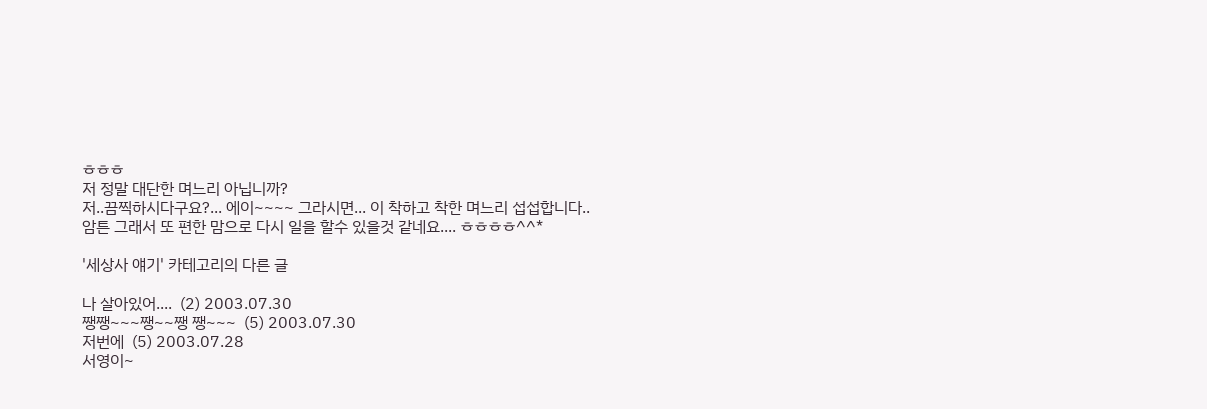ㅎㅎㅎ
저 정말 대단한 며느리 아닙니까?
저..끔찍하시다구요?... 에이~~~~ 그라시면... 이 착하고 착한 며느리 섭섭합니다..
암튼 그래서 또 편한 맘으로 다시 일을 할수 있을것 같네요.... ㅎㅎㅎㅎ^^*

'세상사 얘기' 카테고리의 다른 글

나 살아있어....  (2) 2003.07.30
쨍쨍~~~쨍~~쨍 쨍~~~  (5) 2003.07.30
저번에  (5) 2003.07.28
서영이~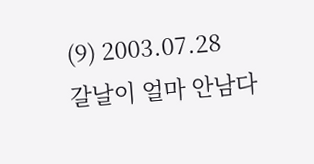(9) 2003.07.28
갈날이 얼마 안남다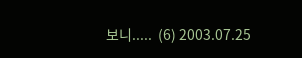보니.....  (6) 2003.07.25